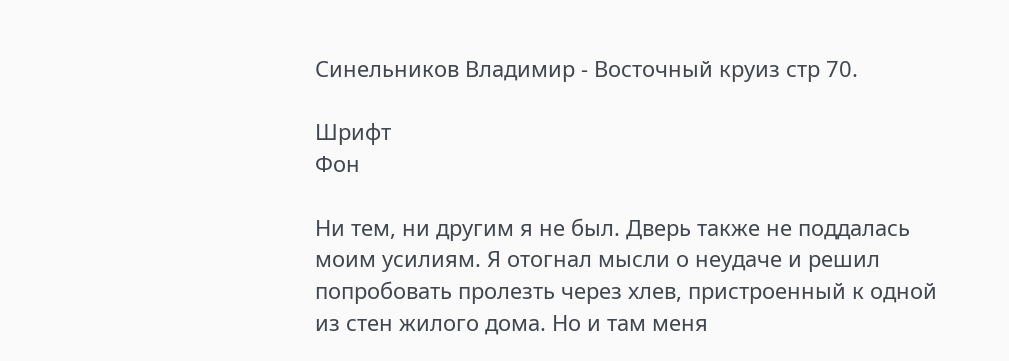Синельников Владимир - Восточный круиз стр 70.

Шрифт
Фон

Ни тем, ни другим я не был. Дверь также не поддалась моим усилиям. Я отогнал мысли о неудаче и решил попробовать пролезть через хлев, пристроенный к одной из стен жилого дома. Но и там меня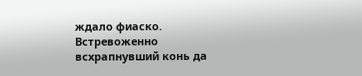ждало фиаско. Встревоженно всхрапнувший конь да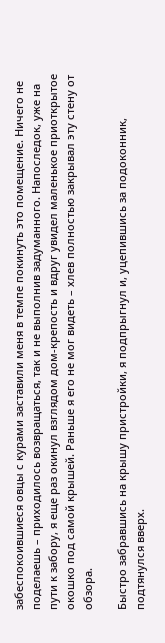забеспокоившиеся овцы с курами заставили меня в темпе покинуть это помещение. Ничего не поделаешь – приходилось возвращаться, так и не выполнив задуманного. Напоследок, уже на пути к забору, я еще раз окинул взглядом дом-крепость и вдруг увидел маленькое приоткрытое окошко под самой крышей. Раньше я его не мог видеть – хлев полностью закрывал эту стену от обзора.

Быстро забравшись на крышу пристройки, я подпрыгнул и, уцепившись за подоконник, подтянулся вверх.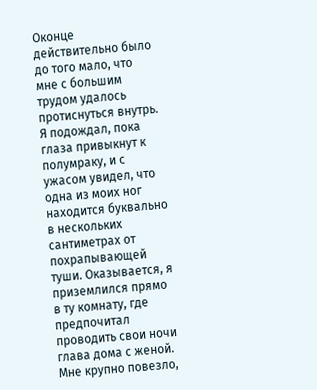Оконце действительно было до того мало, что мне с большим трудом удалось протиснуться внутрь. Я подождал, пока глаза привыкнут к полумраку, и с ужасом увидел, что одна из моих ног находится буквально в нескольких сантиметрах от похрапывающей туши. Оказывается, я приземлился прямо в ту комнату, где предпочитал проводить свои ночи глава дома с женой. Мне крупно повезло,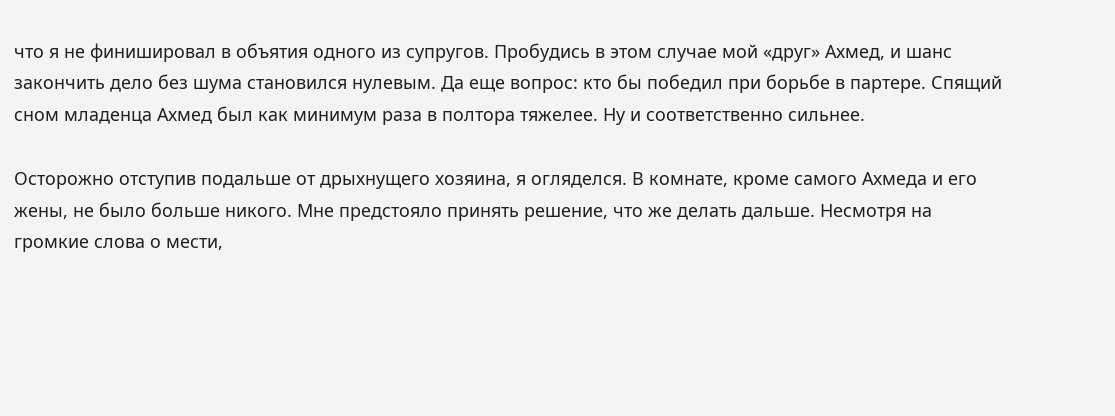что я не финишировал в объятия одного из супругов. Пробудись в этом случае мой «друг» Ахмед, и шанс закончить дело без шума становился нулевым. Да еще вопрос: кто бы победил при борьбе в партере. Спящий сном младенца Ахмед был как минимум раза в полтора тяжелее. Ну и соответственно сильнее.

Осторожно отступив подальше от дрыхнущего хозяина, я огляделся. В комнате, кроме самого Ахмеда и его жены, не было больше никого. Мне предстояло принять решение, что же делать дальше. Несмотря на громкие слова о мести,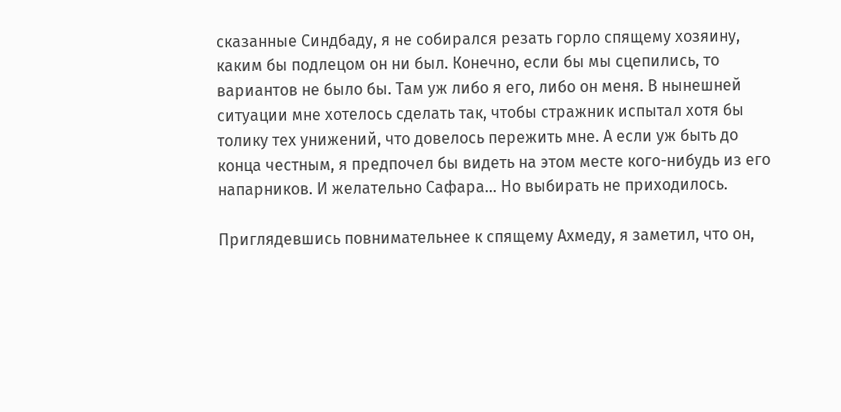сказанные Синдбаду, я не собирался резать горло спящему хозяину, каким бы подлецом он ни был. Конечно, если бы мы сцепились, то вариантов не было бы. Там уж либо я его, либо он меня. В нынешней ситуации мне хотелось сделать так, чтобы стражник испытал хотя бы толику тех унижений, что довелось пережить мне. А если уж быть до конца честным, я предпочел бы видеть на этом месте кого-нибудь из его напарников. И желательно Сафара… Но выбирать не приходилось.

Приглядевшись повнимательнее к спящему Ахмеду, я заметил, что он,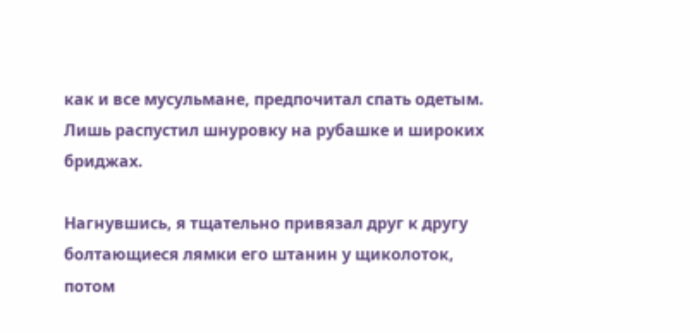как и все мусульмане, предпочитал спать одетым. Лишь распустил шнуровку на рубашке и широких бриджах.

Нагнувшись, я тщательно привязал друг к другу болтающиеся лямки его штанин у щиколоток, потом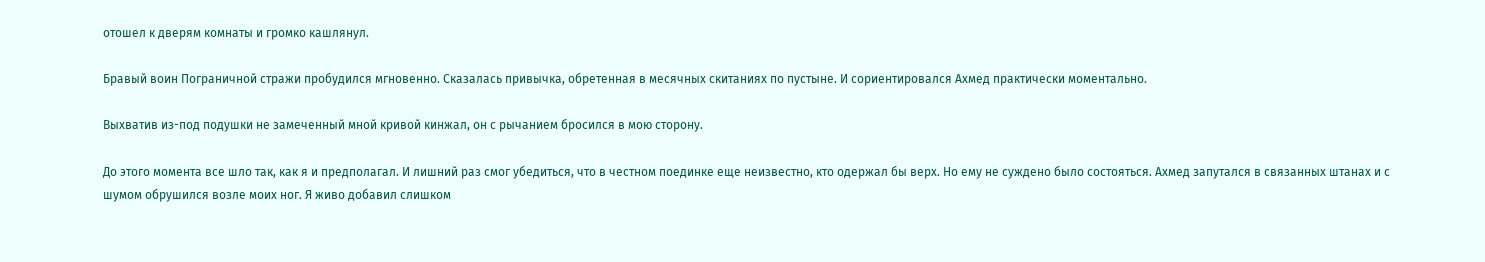отошел к дверям комнаты и громко кашлянул.

Бравый воин Пограничной стражи пробудился мгновенно. Сказалась привычка, обретенная в месячных скитаниях по пустыне. И сориентировался Ахмед практически моментально.

Выхватив из-под подушки не замеченный мной кривой кинжал, он с рычанием бросился в мою сторону.

До этого момента все шло так, как я и предполагал. И лишний раз смог убедиться, что в честном поединке еще неизвестно, кто одержал бы верх. Но ему не суждено было состояться. Ахмед запутался в связанных штанах и с шумом обрушился возле моих ног. Я живо добавил слишком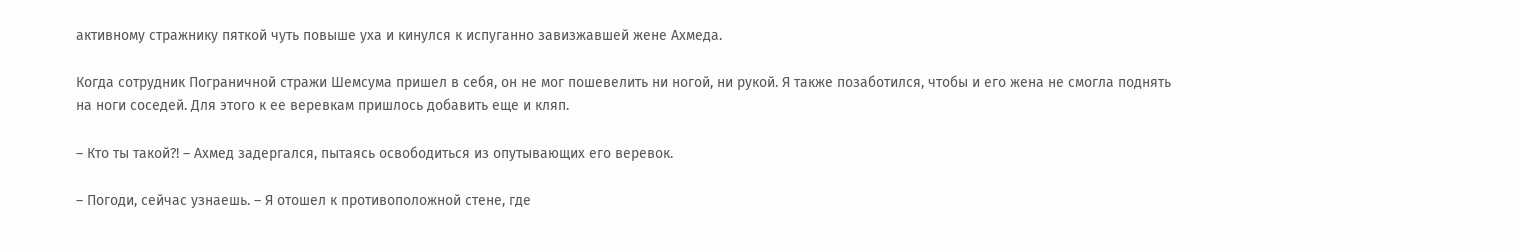активному стражнику пяткой чуть повыше уха и кинулся к испуганно завизжавшей жене Ахмеда.

Когда сотрудник Пограничной стражи Шемсума пришел в себя, он не мог пошевелить ни ногой, ни рукой. Я также позаботился, чтобы и его жена не смогла поднять на ноги соседей. Для этого к ее веревкам пришлось добавить еще и кляп.

– Кто ты такой?! – Ахмед задергался, пытаясь освободиться из опутывающих его веревок.

– Погоди, сейчас узнаешь. – Я отошел к противоположной стене, где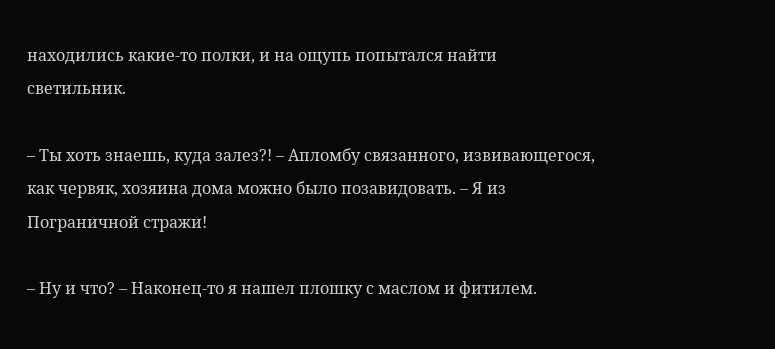находились какие-то полки, и на ощупь попытался найти светильник.

– Ты хоть знаешь, куда залез?! – Апломбу связанного, извивающегося, как червяк, хозяина дома можно было позавидовать. – Я из Пограничной стражи!

– Ну и что? – Наконец-то я нашел плошку с маслом и фитилем.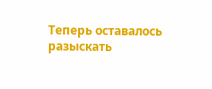Теперь оставалось разыскать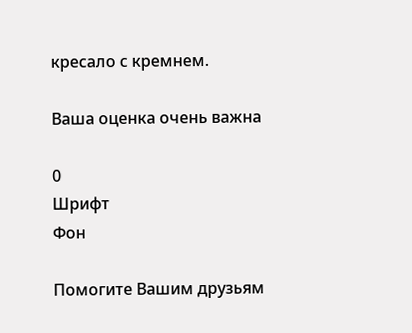кресало с кремнем.

Ваша оценка очень важна

0
Шрифт
Фон

Помогите Вашим друзьям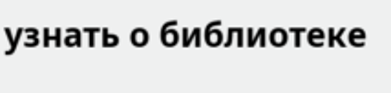узнать о библиотеке